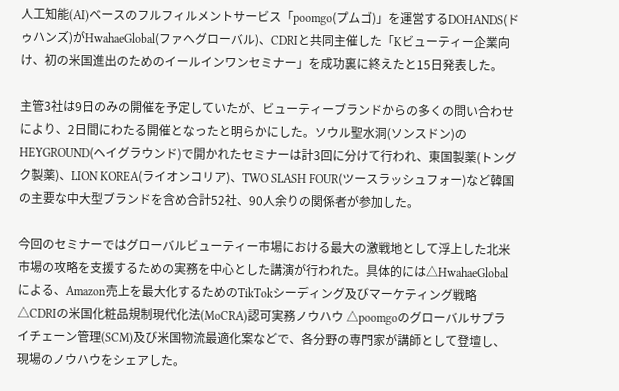人工知能(AI)ベースのフルフィルメントサービス「poomgo(プムゴ)」を運営するDOHANDS(ドゥハンズ)がHwahaeGlobal(ファへグローバル)、CDRIと共同主催した「Kビューティー企業向け、初の米国進出のためのイールインワンセミナー」を成功裏に終えたと15日発表した。

主管3社は9日のみの開催を予定していたが、ビューティーブランドからの多くの問い合わせにより、2日間にわたる開催となったと明らかにした。ソウル聖水洞(ソンスドン)のHEYGROUND(ヘイグラウンド)で開かれたセミナーは計3回に分けて行われ、東国製薬(トングク製薬)、LION KOREA(ライオンコリア)、TWO SLASH FOUR(ツースラッシュフォー)など韓国の主要な中大型ブランドを含め合計52社、90人余りの関係者が参加した。

今回のセミナーではグローバルビューティー市場における最大の激戦地として浮上した北米市場の攻略を支援するための実務を中心とした講演が行われた。具体的には△HwahaeGlobalによる、Amazon売上を最大化するためのTikTokシーディング及びマーケティング戦略 △CDRIの米国化粧品規制現代化法(MoCRA)認可実務ノウハウ △poomgoのグローバルサプライチェーン管理(SCM)及び米国物流最適化案などで、各分野の専門家が講師として登壇し、現場のノウハウをシェアした。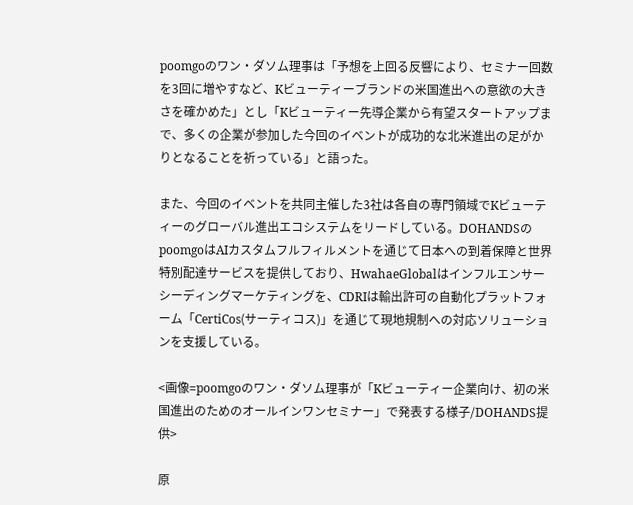poomgoのワン・ダソム理事は「予想を上回る反響により、セミナー回数を3回に増やすなど、Kビューティーブランドの米国進出への意欲の大きさを確かめた」とし「Kビューティー先導企業から有望スタートアップまで、多くの企業が参加した今回のイベントが成功的な北米進出の足がかりとなることを祈っている」と語った。

また、今回のイベントを共同主催した3社は各自の専門領域でKビューティーのグローバル進出エコシステムをリードしている。DOHANDSのpoomgoはAIカスタムフルフィルメントを通じて日本への到着保障と世界特別配達サービスを提供しており、HwahaeGlobalはインフルエンサーシーディングマーケティングを、CDRIは輸出許可の自動化プラットフォーム「CertiCos(サーティコス)」を通じて現地規制への対応ソリューションを支援している。

<画像=poomgoのワン・ダソム理事が「Kビューティー企業向け、初の米国進出のためのオールインワンセミナー」で発表する様子/DOHANDS提供>

原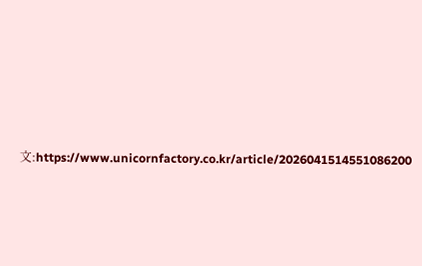文:https://www.unicornfactory.co.kr/article/2026041514551086200